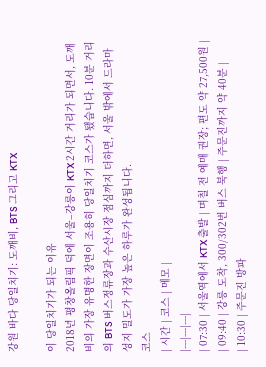강원 바다 당일치기: 도깨비, BTS 그리고 KTX

이 당일치기가 되는 이유
2018년 평창올림픽 덕에 서울–강릉이 KTX 2시간 거리가 되면서, 도깨비의 가장 유명한 장면이 조용히 당일치기 코스가 됐습니다. 10분 거리의 BTS 버스정류장과 수산시장 점심까지 더하면, 서울 밖에서 드라마 성지 밀도가 가장 높은 하루가 완성됩니다.
코스
| 시간 | 코스 | 메모 |
|---|---|---|
| 07:30 | 서울역에서 KTX 출발 | 며칠 전 예매 권장; 편도 약 27,500원 |
| 09:40 | 강릉 도착, 300/302번 버스 북행 | 주문진까지 약 40분 |
| 10:30 | 주문진 방파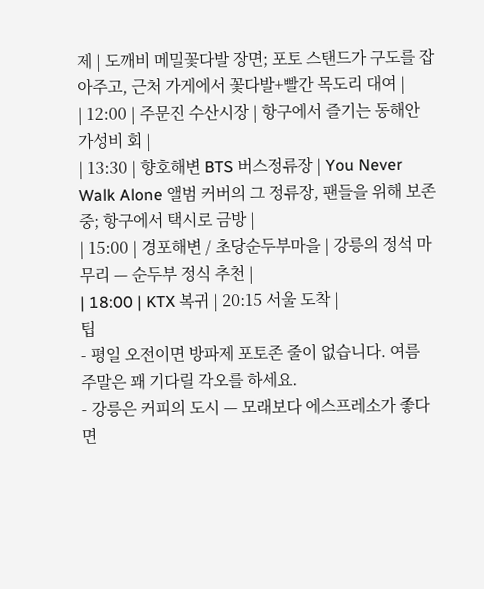제 | 도깨비 메밀꽃다발 장면; 포토 스탠드가 구도를 잡아주고, 근처 가게에서 꽃다발+빨간 목도리 대여 |
| 12:00 | 주문진 수산시장 | 항구에서 즐기는 동해안 가성비 회 |
| 13:30 | 향호해변 BTS 버스정류장 | You Never Walk Alone 앨범 커버의 그 정류장, 팬들을 위해 보존 중; 항구에서 택시로 금방 |
| 15:00 | 경포해변 / 초당순두부마을 | 강릉의 정석 마무리 — 순두부 정식 추천 |
| 18:00 | KTX 복귀 | 20:15 서울 도착 |
팁
- 평일 오전이면 방파제 포토존 줄이 없습니다. 여름 주말은 꽤 기다릴 각오를 하세요.
- 강릉은 커피의 도시 — 모래보다 에스프레소가 좋다면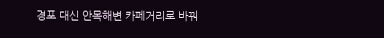경포 대신 안목해변 카페거리로 바꿔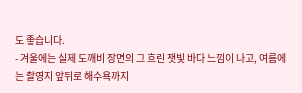도 좋습니다.
- 겨울에는 실제 도깨비 장면의 그 흐린 잿빛 바다 느낌이 나고, 여름에는 촬영지 앞뒤로 해수욕까지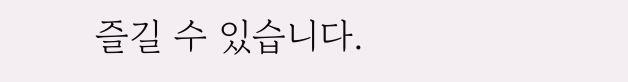즐길 수 있습니다.